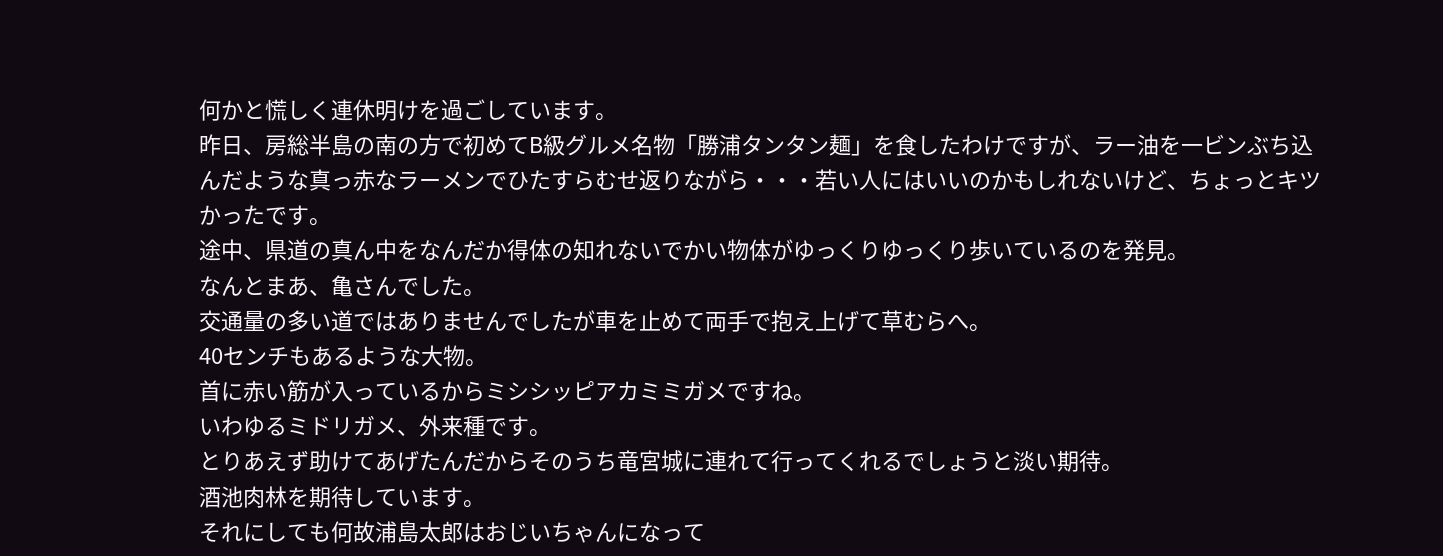何かと慌しく連休明けを過ごしています。
昨日、房総半島の南の方で初めてB級グルメ名物「勝浦タンタン麺」を食したわけですが、ラー油を一ビンぶち込んだような真っ赤なラーメンでひたすらむせ返りながら・・・若い人にはいいのかもしれないけど、ちょっとキツかったです。
途中、県道の真ん中をなんだか得体の知れないでかい物体がゆっくりゆっくり歩いているのを発見。
なんとまあ、亀さんでした。
交通量の多い道ではありませんでしたが車を止めて両手で抱え上げて草むらへ。
40センチもあるような大物。
首に赤い筋が入っているからミシシッピアカミミガメですね。
いわゆるミドリガメ、外来種です。
とりあえず助けてあげたんだからそのうち竜宮城に連れて行ってくれるでしょうと淡い期待。
酒池肉林を期待しています。
それにしても何故浦島太郎はおじいちゃんになって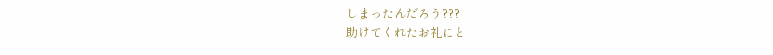しまったんだろう???
助けてくれたお礼にと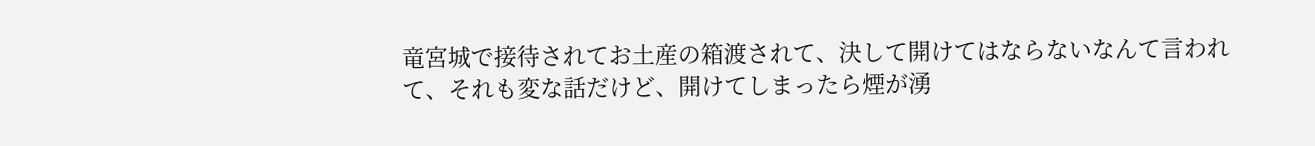竜宮城で接待されてお土産の箱渡されて、決して開けてはならないなんて言われて、それも変な話だけど、開けてしまったら煙が湧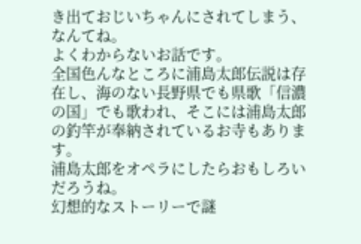き出ておじいちゃんにされてしまう、なんてね。
よくわからないお話です。
全国色んなところに浦島太郎伝説は存在し、海のない長野県でも県歌「信濃の国」でも歌われ、そこには浦島太郎の釣竿が奉納されているお寺もあります。
浦島太郎をオペラにしたらおもしろいだろうね。
幻想的なストーリーで謎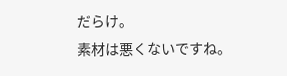だらけ。
素材は悪くないですね。